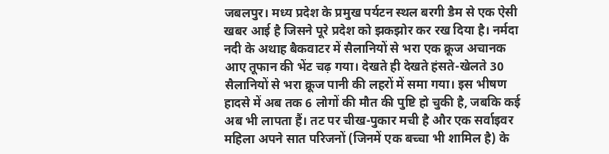जबलपुर। मध्य प्रदेश के प्रमुख पर्यटन स्थल बरगी डैम से एक ऐसी खबर आई है जिसने पूरे प्रदेश को झकझोर कर रख दिया है। नर्मदा नदी के अथाह बैकवाटर में सैलानियों से भरा एक क्रूज अचानक आए तूफान की भेंट चढ़ गया। देखते ही देखते हंसते-खेलते 30 सैलानियों से भरा क्रूज पानी की लहरों में समा गया। इस भीषण हादसे में अब तक 6 लोगों की मौत की पुष्टि हो चुकी है, जबकि कई अब भी लापता हैं। तट पर चीख-पुकार मची है और एक सर्वाइवर महिला अपने सात परिजनों (जिनमें एक बच्चा भी शामिल है) के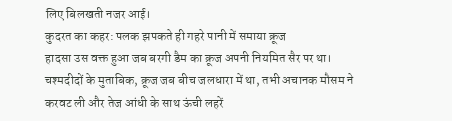लिए बिलखती नजर आई।
कुदरत का कहर: पलक झपकते ही गहरे पानी में समाया क्रूज
हादसा उस वक्त हुआ जब बरगी डैम का क्रूज अपनी नियमित सैर पर था। चश्मदीदों के मुताबिक, क्रूज जब बीच जलधारा में था, तभी अचानक मौसम ने करवट ली और तेज आंधी के साथ ऊंची लहरें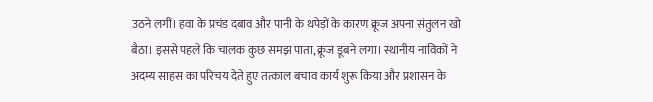उठने लगीं। हवा के प्रचंड दबाव और पानी के थपेड़ों के कारण क्रूज अपना संतुलन खो बैठा। इससे पहले कि चालक कुछ समझ पाता, क्रूज डूबने लगा। स्थानीय नाविकों ने अदम्य साहस का परिचय देते हुए तत्काल बचाव कार्य शुरू किया और प्रशासन के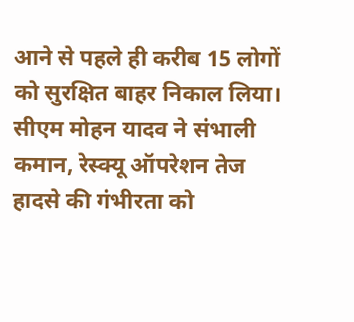आने से पहले ही करीब 15 लोगों को सुरक्षित बाहर निकाल लिया।
सीएम मोहन यादव ने संभाली कमान, रेस्क्यू ऑपरेशन तेज
हादसे की गंभीरता को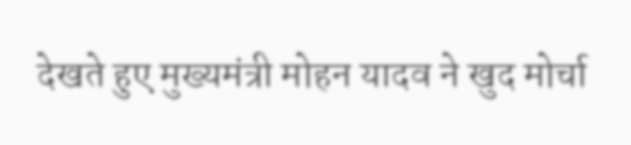देखते हुए मुख्यमंत्री मोहन यादव ने खुद मोर्चा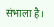संभाला है।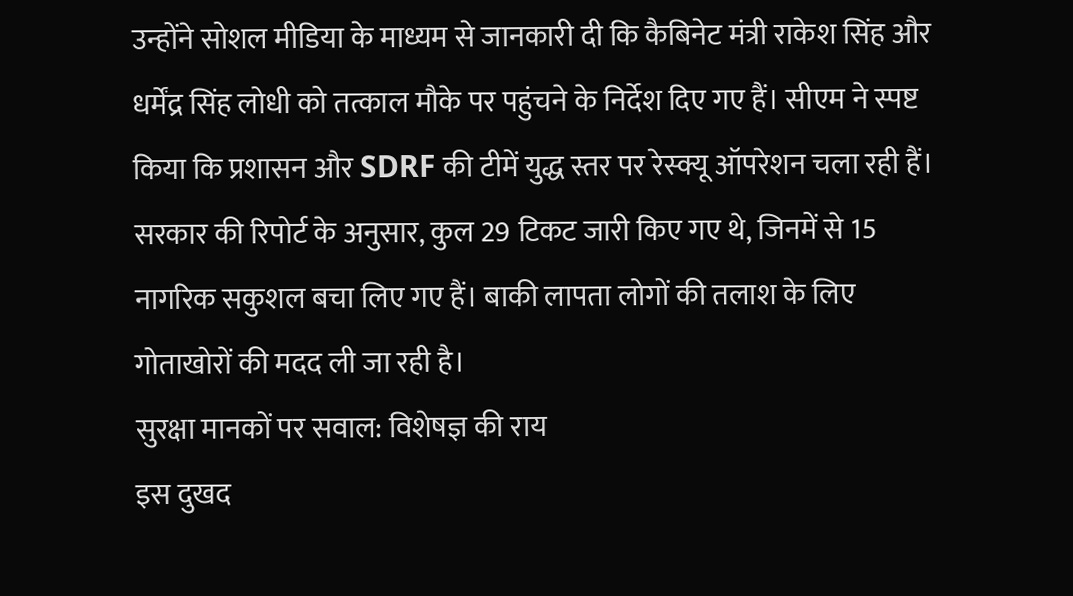उन्होंने सोशल मीडिया के माध्यम से जानकारी दी कि कैबिनेट मंत्री राकेश सिंह और धर्मेंद्र सिंह लोधी को तत्काल मौके पर पहुंचने के निर्देश दिए गए हैं। सीएम ने स्पष्ट किया कि प्रशासन और SDRF की टीमें युद्ध स्तर पर रेस्क्यू ऑपरेशन चला रही हैं। सरकार की रिपोर्ट के अनुसार, कुल 29 टिकट जारी किए गए थे, जिनमें से 15 नागरिक सकुशल बचा लिए गए हैं। बाकी लापता लोगों की तलाश के लिए गोताखोरों की मदद ली जा रही है।
सुरक्षा मानकों पर सवाल: विशेषज्ञ की राय
इस दुखद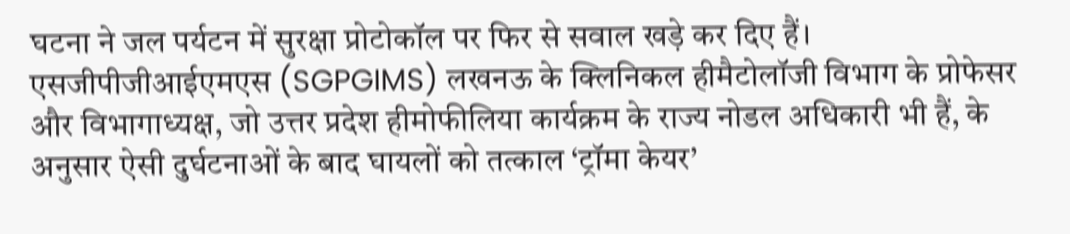घटना ने जल पर्यटन में सुरक्षा प्रोटोकॉल पर फिर से सवाल खड़े कर दिए हैं। एसजीपीजीआईएमएस (SGPGIMS) लखनऊ के क्लिनिकल हीमैटोलॉजी विभाग के प्रोफेसर और विभागाध्यक्ष, जो उत्तर प्रदेश हीमोफीलिया कार्यक्रम के राज्य नोडल अधिकारी भी हैं, के अनुसार ऐसी दुर्घटनाओं के बाद घायलों को तत्काल ‘ट्रॉमा केयर’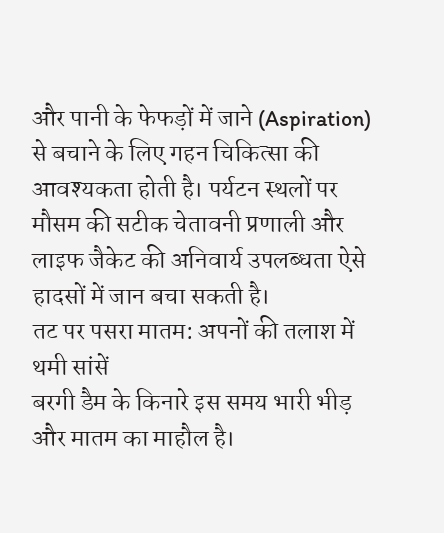और पानी के फेफड़ों में जाने (Aspiration) से बचाने के लिए गहन चिकित्सा की आवश्यकता होती है। पर्यटन स्थलों पर मौसम की सटीक चेतावनी प्रणाली और लाइफ जैकेट की अनिवार्य उपलब्धता ऐसे हादसों में जान बचा सकती है।
तट पर पसरा मातम: अपनों की तलाश में थमी सांसें
बरगी डैम के किनारे इस समय भारी भीड़ और मातम का माहौल है।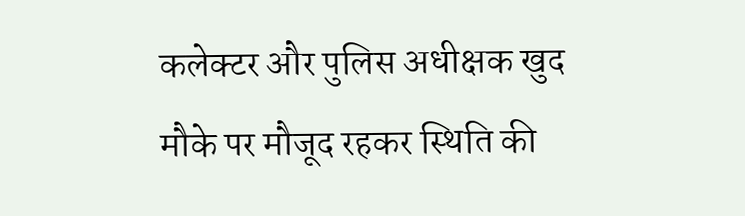कलेक्टर और पुलिस अधीक्षक खुद मौके पर मौजूद रहकर स्थिति की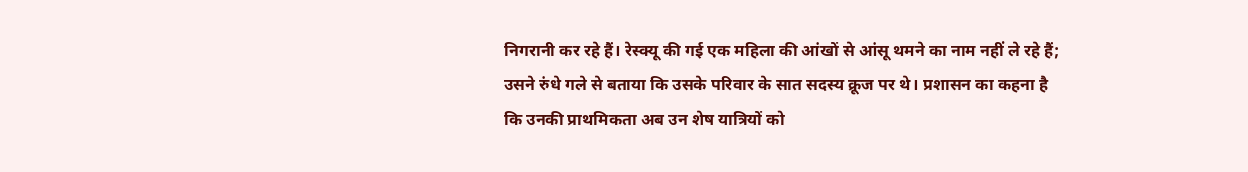निगरानी कर रहे हैं। रेस्क्यू की गई एक महिला की आंखों से आंसू थमने का नाम नहीं ले रहे हैं; उसने रुंधे गले से बताया कि उसके परिवार के सात सदस्य क्रूज पर थे। प्रशासन का कहना है कि उनकी प्राथमिकता अब उन शेष यात्रियों को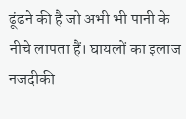ढूंढने की है जो अभी भी पानी के नीचे लापता हैं। घायलों का इलाज नजदीकी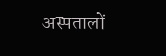अस्पतालों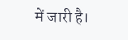में जारी है।